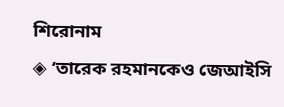শিরোনাম
◈ ‘তারেক রহমানকেও জেআইসি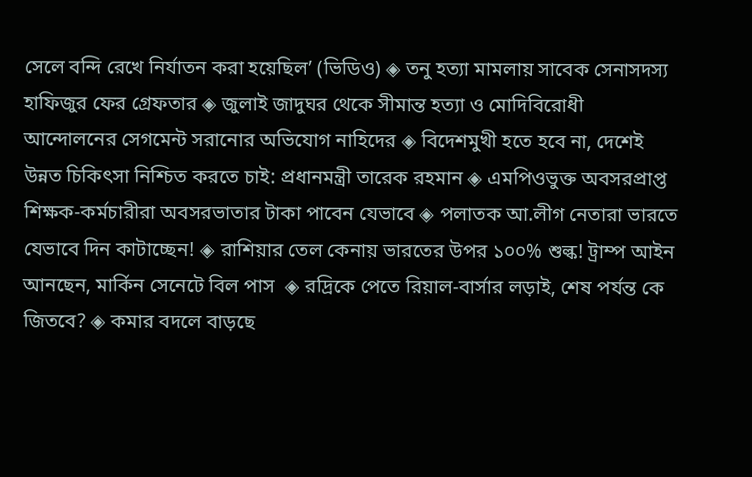সেলে বন্দি রেখে নির্যাতন করা হয়েছিল’ (ভিডিও) ◈ তনু হত্যা মামলায় সাবেক সেনাসদস্য হাফিজুর ফের গ্রেফতার ◈ জুলাই জাদুঘর থেকে সীমান্ত হত্যা ও মোদিবিরোধী আন্দোলনের সেগমেন্ট সরানোর অভিযোগ নাহিদের ◈ বিদেশমুখী হতে হবে না, দেশেই উন্নত চিকিৎসা নিশ্চিত করতে চাই: প্রধানমন্ত্রী তারেক রহমান ◈ এমপিওভুক্ত অবসরপ্রাপ্ত শিক্ষক-কর্মচারীরা অবসরভাতার টাকা পাবেন যেভাবে ◈ পলাতক আ.লীগ নেতারা ভারতে যেভাবে দিন কাটাচ্ছেন! ◈ রাশিয়ার তেল কেনায় ভারতের উপর ১০০% শুল্ক! ট্রাম্প আইন আনছেন, মার্কিন সেনেটে বিল পাস  ◈ রদ্রিকে পেতে রিয়াল-বার্সার লড়াই, শেষ পর্যন্ত কে জিত‌বে? ◈ কমার বদলে বাড়ছে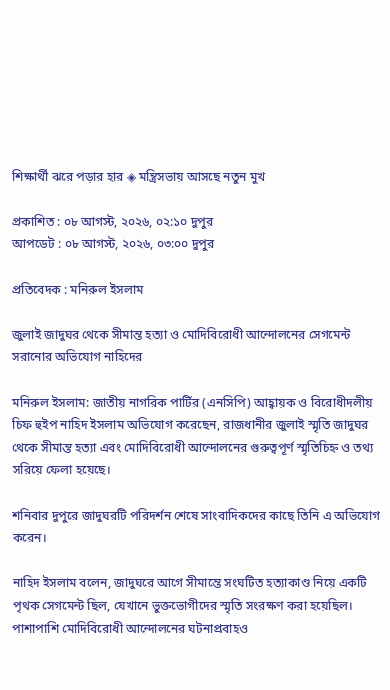শিক্ষার্থী ঝরে পড়ার হার ◈ মন্ত্রিসভায় আসছে নতুন মুখ

প্রকাশিত : ০৮ আগস্ট, ২০২৬, ০২:১০ দুপুর
আপডেট : ০৮ আগস্ট, ২০২৬, ০৩:০০ দুপুর

প্রতিবেদক : মনিরুল ইসলাম

জুলাই জাদুঘর থেকে সীমান্ত হত্যা ও মোদিবিরোধী আন্দোলনের সেগমেন্ট সরানোর অভিযোগ নাহিদের

মনিরুল ইসলাম: জাতীয় নাগরিক পার্টির (এনসিপি) আহ্বায়ক ও বিরোধীদলীয় চিফ হুইপ নাহিদ ইসলাম অভিযোগ করেছেন, রাজধানীর জুলাই স্মৃতি জাদুঘর থেকে সীমান্ত হত্যা এবং মোদিবিরোধী আন্দোলনের গুরুত্বপূর্ণ স্মৃতিচিহ্ন ও তথ্য সরিয়ে ফেলা হয়েছে।

শনিবার দুপুরে জাদুঘরটি পরিদর্শন শেষে সাংবাদিকদের কাছে তিনি এ অভিযোগ করেন।

নাহিদ ইসলাম বলেন, জাদুঘরে আগে সীমান্তে সংঘটিত হত্যাকাণ্ড নিয়ে একটি পৃথক সেগমেন্ট ছিল, যেখানে ভুক্তভোগীদের স্মৃতি সংরক্ষণ করা হয়েছিল। পাশাপাশি মোদিবিরোধী আন্দোলনের ঘটনাপ্রবাহও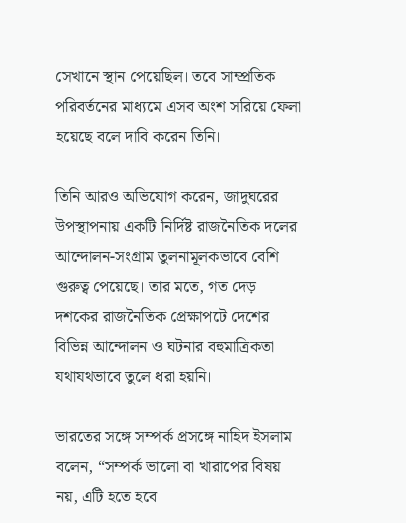সেখানে স্থান পেয়েছিল। তবে সাম্প্রতিক পরিবর্তনের মাধ্যমে এসব অংশ সরিয়ে ফেলা হয়েছে বলে দাবি করেন তিনি।

তিনি আরও অভিযোগ করেন, জাদুঘরের উপস্থাপনায় একটি নির্দিষ্ট রাজনৈতিক দলের আন্দোলন-সংগ্রাম তুলনামূলকভাবে বেশি গুরুত্ব পেয়েছে। তার মতে, গত দেড় দশকের রাজনৈতিক প্রেক্ষাপটে দেশের বিভিন্ন আন্দোলন ও ঘটনার বহুমাত্রিকতা যথাযথভাবে তুলে ধরা হয়নি।

ভারতের সঙ্গে সম্পর্ক প্রসঙ্গে নাহিদ ইসলাম বলেন, “সম্পর্ক ভালো বা খারাপের বিষয় নয়, এটি হতে হবে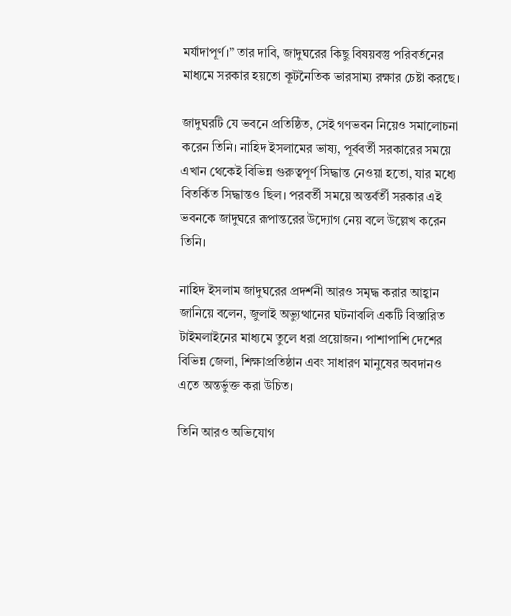মর্যাদাপূর্ণ।” তার দাবি, জাদুঘরের কিছু বিষয়বস্তু পরিবর্তনের মাধ্যমে সরকার হয়তো কূটনৈতিক ভারসাম্য রক্ষার চেষ্টা করছে।

জাদুঘরটি যে ভবনে প্রতিষ্ঠিত, সেই গণভবন নিয়েও সমালোচনা করেন তিনি। নাহিদ ইসলামের ভাষ্য, পূর্ববর্তী সরকারের সময়ে এখান থেকেই বিভিন্ন গুরুত্বপূর্ণ সিদ্ধান্ত নেওয়া হতো, যার মধ্যে বিতর্কিত সিদ্ধান্তও ছিল। পরবর্তী সময়ে অন্তর্বর্তী সরকার এই ভবনকে জাদুঘরে রূপান্তরের উদ্যোগ নেয় বলে উল্লেখ করেন তিনি।

নাহিদ ইসলাম জাদুঘরের প্রদর্শনী আরও সমৃদ্ধ করার আহ্বান জানিয়ে বলেন, জুলাই অভ্যুত্থানের ঘটনাবলি একটি বিস্তারিত টাইমলাইনের মাধ্যমে তুলে ধরা প্রয়োজন। পাশাপাশি দেশের বিভিন্ন জেলা, শিক্ষাপ্রতিষ্ঠান এবং সাধারণ মানুষের অবদানও এতে অন্তর্ভুক্ত করা উচিত।

তিনি আরও অভিযোগ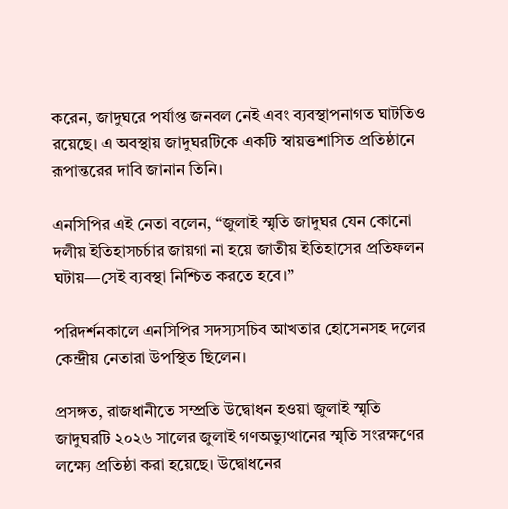করেন, জাদুঘরে পর্যাপ্ত জনবল নেই এবং ব্যবস্থাপনাগত ঘাটতিও রয়েছে। এ অবস্থায় জাদুঘরটিকে একটি স্বায়ত্তশাসিত প্রতিষ্ঠানে রূপান্তরের দাবি জানান তিনি।

এনসিপির এই নেতা বলেন, “জুলাই স্মৃতি জাদুঘর যেন কোনো দলীয় ইতিহাসচর্চার জায়গা না হয়ে জাতীয় ইতিহাসের প্রতিফলন ঘটায়—সেই ব্যবস্থা নিশ্চিত করতে হবে।”

পরিদর্শনকালে এনসিপির সদস্যসচিব আখতার হোসেনসহ দলের কেন্দ্রীয় নেতারা উপস্থিত ছিলেন।

প্রসঙ্গত, রাজধানীতে সম্প্রতি উদ্বোধন হওয়া জুলাই স্মৃতি জাদুঘরটি ২০২৬ সালের জুলাই গণঅভ্যুত্থানের স্মৃতি সংরক্ষণের লক্ষ্যে প্রতিষ্ঠা করা হয়েছে। উদ্বোধনের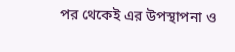পর থেকেই এর উপস্থাপনা ও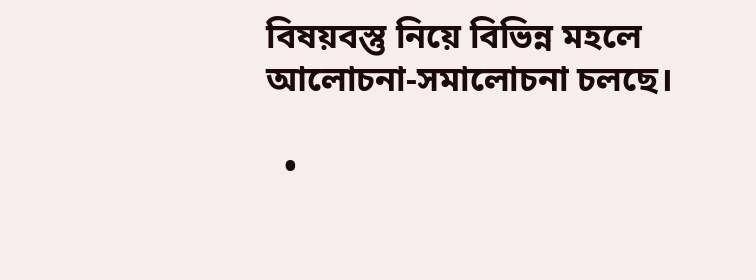বিষয়বস্তু নিয়ে বিভিন্ন মহলে আলোচনা-সমালোচনা চলছে।

  •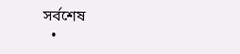সর্বশেষ
  •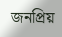জনপ্রিয়